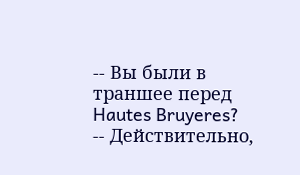-- Вы были в траншее перед Hautes Bruyeres?
-- Действительно,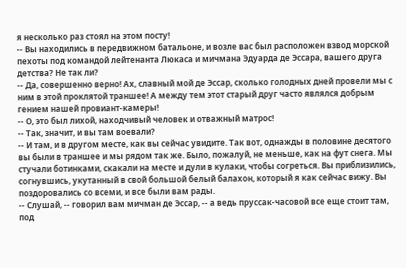я несколько раз стоял на этом посту!
-- Вы находились в передвижном батальоне, и возле вас был расположен взвод морской пехоты под командой лейтенанта Люкаса и мичмана Эдуарда де Эссара, вашего друга детства? Не так ли?
-- Да, совершенно верно! Ах, славный мой де Эссар, сколько голодных дней провели мы с ним в этой проклятой траншее! А между тем этот старый друг часто являлся добрым гением нашей провиант-камеры!
-- О, это был лихой, находчивый человек и отважный матрос!
-- Так, значит, и вы там воевали?
-- И там, и в другом месте, как вы сейчас увидите. Так вот, однажды в половине десятого вы были в траншее и мы рядом так же. Было, пожалуй, не меньше, как на фут снега. Мы стучали ботинками, скакали на месте и дули в кулаки, чтобы согреться. Вы приблизились, согнувшись, укутанный в свой большой белый балахон, который я как сейчас вижу. Вы поздоровались со всеми, и все были вам рады.
-- Слушай, -- говорил вам мичман де Эссар, -- а ведь пруссак-часовой все еще стоит там, под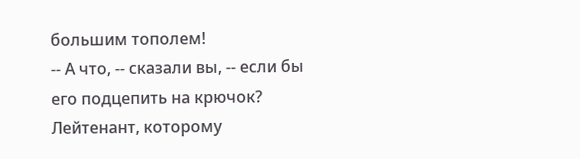большим тополем!
-- А что, -- сказали вы, -- если бы его подцепить на крючок?
Лейтенант, которому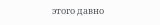этого давно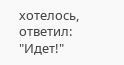хотелось, ответил: "Идет!"